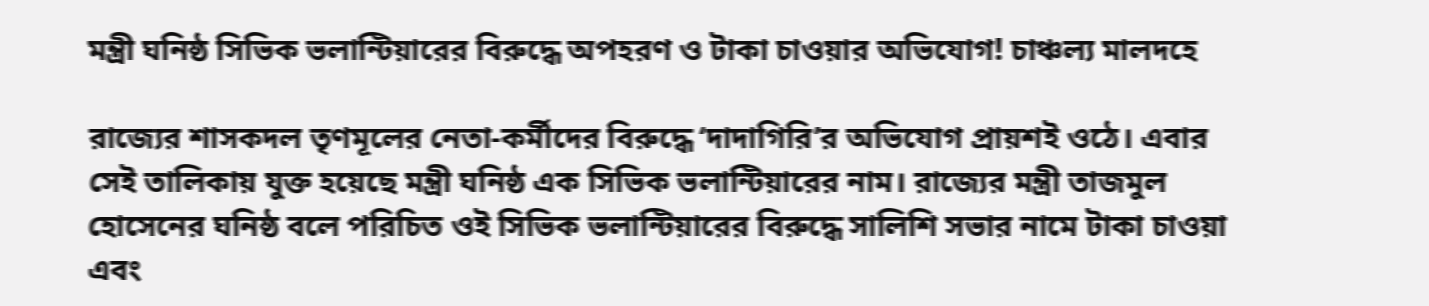মন্ত্রী ঘনিষ্ঠ সিভিক ভলান্টিয়ারের বিরুদ্ধে অপহরণ ও টাকা চাওয়ার অভিযোগ! চাঞ্চল্য মালদহে

রাজ্যের শাসকদল তৃণমূলের নেতা-কর্মীদের বিরুদ্ধে ‘দাদাগিরি’র অভিযোগ প্রায়শই ওঠে। এবার সেই তালিকায় যুক্ত হয়েছে মন্ত্রী ঘনিষ্ঠ এক সিভিক ভলান্টিয়ারের নাম। রাজ্যের মন্ত্রী তাজমুল হোসেনের ঘনিষ্ঠ বলে পরিচিত ওই সিভিক ভলান্টিয়ারের বিরুদ্ধে সালিশি সভার নামে টাকা চাওয়া এবং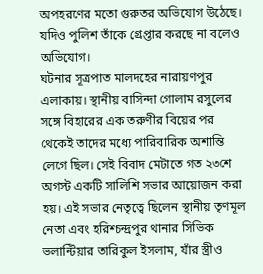অপহরণের মতো গুরুতর অভিযোগ উঠেছে। যদিও পুলিশ তাঁকে গ্রেপ্তার করছে না বলেও অভিযোগ।
ঘটনার সূত্রপাত মালদহের নারায়ণপুর এলাকায়। স্থানীয় বাসিন্দা গোলাম রসুলের সঙ্গে বিহারের এক তরুণীর বিয়ের পর থেকেই তাদের মধ্যে পারিবারিক অশান্তি লেগে ছিল। সেই বিবাদ মেটাতে গত ২৩শে অগস্ট একটি সালিশি সভার আয়োজন করা হয়। এই সভার নেতৃত্বে ছিলেন স্থানীয় তৃণমূল নেতা এবং হরিশ্চন্দ্রপুর থানার সিভিক ভলান্টিয়ার তারিকুল ইসলাম, যাঁর স্ত্রীও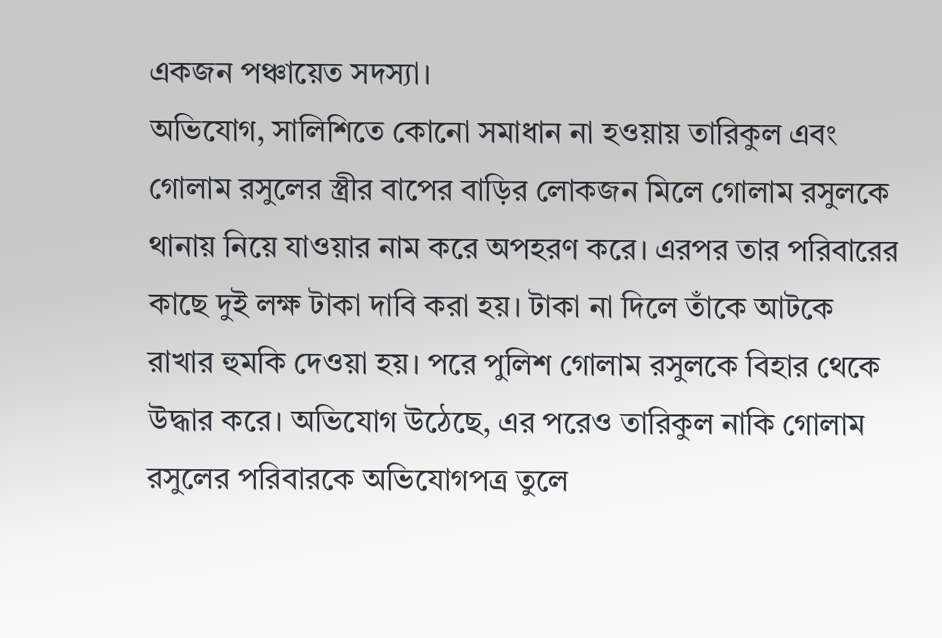একজন পঞ্চায়েত সদস্যা।
অভিযোগ, সালিশিতে কোনো সমাধান না হওয়ায় তারিকুল এবং গোলাম রসুলের স্ত্রীর বাপের বাড়ির লোকজন মিলে গোলাম রসুলকে থানায় নিয়ে যাওয়ার নাম করে অপহরণ করে। এরপর তার পরিবারের কাছে দুই লক্ষ টাকা দাবি করা হয়। টাকা না দিলে তাঁকে আটকে রাখার হুমকি দেওয়া হয়। পরে পুলিশ গোলাম রসুলকে বিহার থেকে উদ্ধার করে। অভিযোগ উঠেছে, এর পরেও তারিকুল নাকি গোলাম রসুলের পরিবারকে অভিযোগপত্র তুলে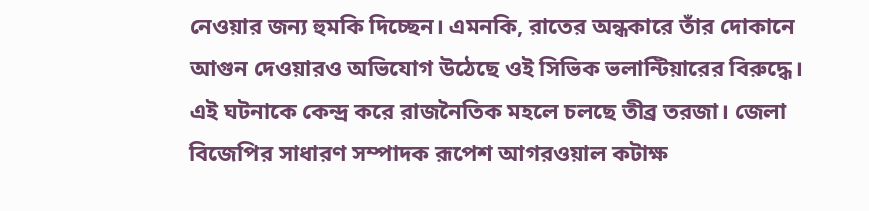নেওয়ার জন্য হুমকি দিচ্ছেন। এমনকি, রাতের অন্ধকারে তাঁর দোকানে আগুন দেওয়ারও অভিযোগ উঠেছে ওই সিভিক ভলান্টিয়ারের বিরুদ্ধে।
এই ঘটনাকে কেন্দ্র করে রাজনৈতিক মহলে চলছে তীব্র তরজা। জেলা বিজেপির সাধারণ সম্পাদক রূপেশ আগরওয়াল কটাক্ষ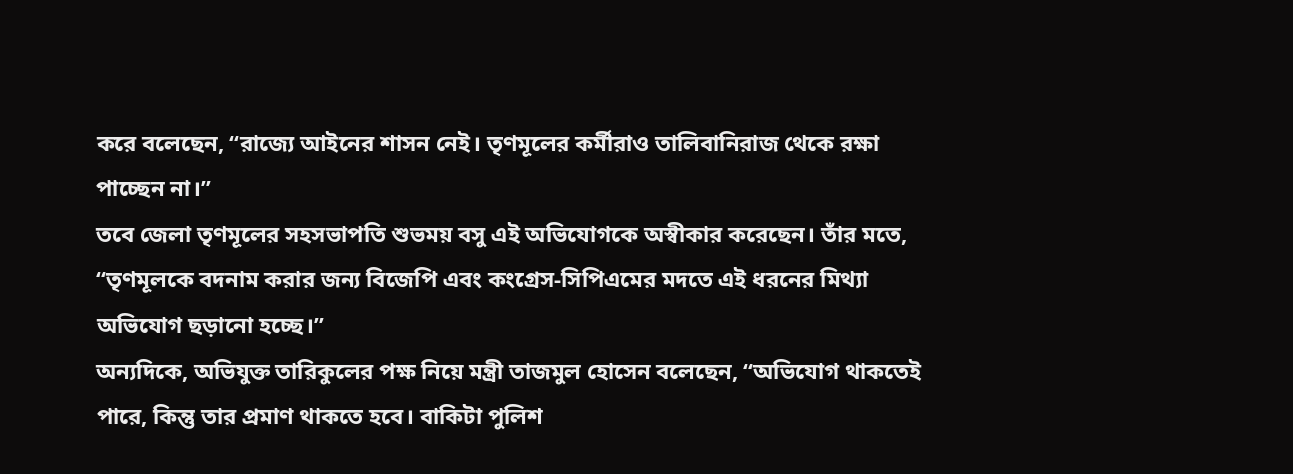করে বলেছেন, “রাজ্যে আইনের শাসন নেই। তৃণমূলের কর্মীরাও তালিবানিরাজ থেকে রক্ষা পাচ্ছেন না।”
তবে জেলা তৃণমূলের সহসভাপতি শুভময় বসু এই অভিযোগকে অস্বীকার করেছেন। তাঁর মতে, “তৃণমূলকে বদনাম করার জন্য বিজেপি এবং কংগ্রেস-সিপিএমের মদতে এই ধরনের মিথ্যা অভিযোগ ছড়ানো হচ্ছে।”
অন্যদিকে, অভিযুক্ত তারিকুলের পক্ষ নিয়ে মন্ত্রী তাজমুল হোসেন বলেছেন, “অভিযোগ থাকতেই পারে, কিন্তু তার প্রমাণ থাকতে হবে। বাকিটা পুলিশ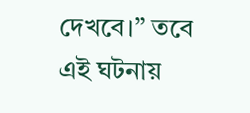দেখবে।” তবে এই ঘটনায়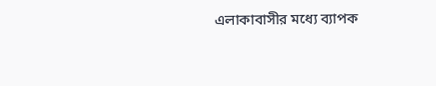এলাকাবাসীর মধ্যে ব্যাপক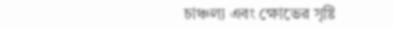চাঞ্চল্য এবং ক্ষোভের সৃষ্টি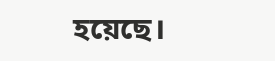হয়েছে।